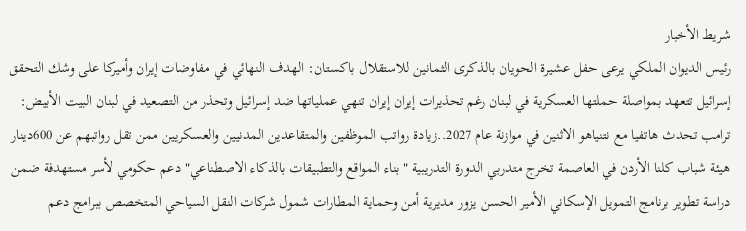شريط الأخبار
رئيس الديوان الملكي يرعى حفل عشيرة الحويان بالذكرى الثمانين للاستقلال باكستان: الهدف النهائي في مفاوضات إيران وأميركا على وشك التحقق إسرائيل تتعهد بمواصلة حملتها العسكرية في لبنان رغم تحذيرات إيران إيران تنهي عملياتها ضد إسرائيل وتحذر من التصعيد في لبنان البيت الأبيض: ترامب تحدث هاتفيا مع نتنياهو الاثنين في موازنة عام 2027..زيادة رواتب الموظفين والمتقاعدين المدنيين والعسكريين ممن تقل رواتبهم عن 600دينار هيئة شباب كلنا الأردن في العاصمة تخرج متدربي الدورة التدريبية "بناء المواقع والتطبيقات بالذكاء الاصطناعي" دعم حكومي لأسر مستهدفة ضمن دراسة تطوير برنامج التمويل الإسكاني الأمير الحسن يزور مديرية أمن وحماية المطارات شمول شركات النقل السياحي المتخصص ببرامج دعم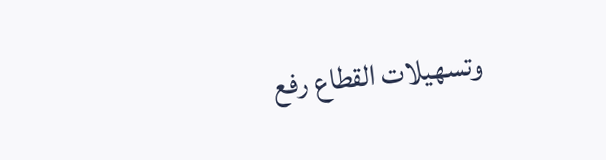وتسهيلات القطاع رفع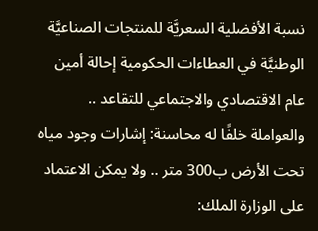نسبة الأفضلية السعريَّة للمنتجات الصناعيَّة الوطنيَّة في العطاءات الحكومية إحالة أمين عام الاقتصادي والاجتماعي للتقاعد .. والعواملة خلفًا له محاسنة: إشارات وجود مياه تحت الأرض ب300 متر .. ولا يمكن الاعتماد على الوزارة الملك: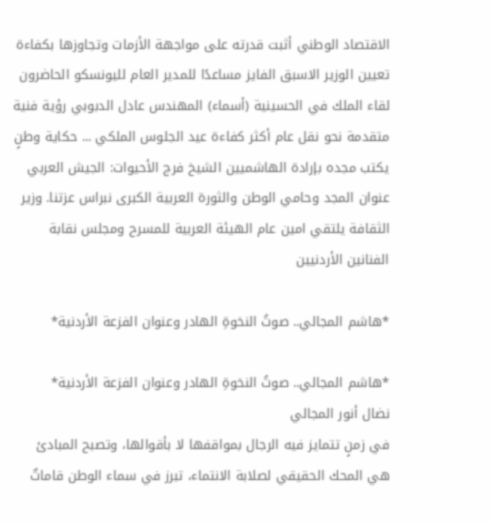الاقتصاد الوطني أثبت قدرته على مواجهة الأزمات وتجاوزها بكفاءة تعيين الوزير الاسبق الفايز مساعدًا للمدير العام لليونسكو الحاضرون لقاء الملك في الحسينية (أسماء) المهندس عادل الدبوبي رؤية فنية متقدمة نحو نقل عام أكثر كفاءة عيد الجلوس الملكي ... حكاية وطنٍ يكتب مجده بإرادة الهاشميين الشيخ فرج الأحيوات: الجيش العربي عنوان المجد وحامي الوطن والثورة العربية الكبرى نبراس عزتنا. وزير الثقافة يلتقي امين عام الهيئة العربية للمسرح ومجلس نقابة الفنانين الأردنيين

*هاشم المجالي.. صوتُ النخوةِ الهادر وعنوان الفزعة الأردنية*

*هاشم المجالي.. صوتُ النخوةِ الهادر وعنوان الفزعة الأردنية*
نضال أنور المجالي
في زمنٍ تتمايز فيه الرجال بمواقفها لا بأقوالها، وتصبح المبادئ هي المحك الحقيقي لصلابة الانتماء، تبرز في سماء الوطن قاماتٌ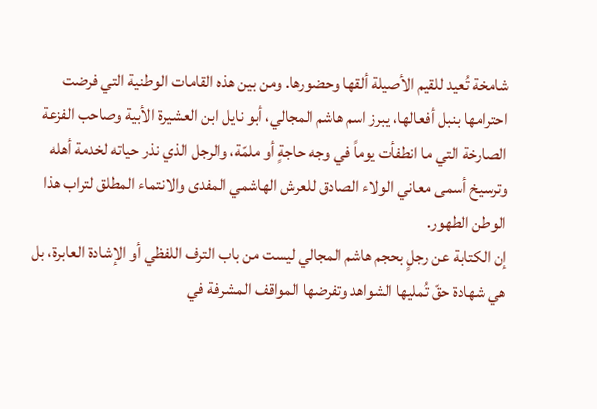شامخة تُعيد للقيم الأصيلة ألقها وحضورها. ومن بين هذه القامات الوطنية التي فرضت احترامها بنبل أفعالها، يبرز اسم هاشم المجالي، أبو نايل ابن العشيرة الأبية وصاحب الفزعة الصارخة التي ما انطفأت يوماً في وجه حاجةٍ أو ملمّة، والرجل الذي نذر حياته لخدمة أهله وترسيخ أسمى معاني الولاء الصادق للعرش الهاشمي المفدى والانتماء المطلق لتراب هذا الوطن الطهور.
إن الكتابة عن رجلٍ بحجم هاشم المجالي ليست من باب الترف اللفظي أو الإشادة العابرة، بل هي شهادة حقّ تُمليها الشواهد وتفرضها المواقف المشرفة في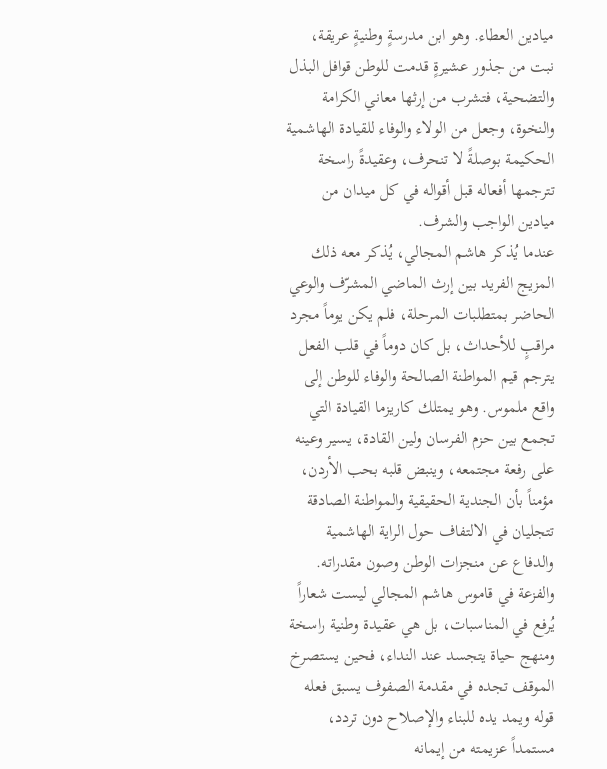ميادين العطاء. وهو ابن مدرسةٍ وطنيةٍ عريقة، نبت من جذور عشيرةٍ قدمت للوطن قوافل البذل والتضحية، فتشرب من إرثها معاني الكرامة والنخوة، وجعل من الولاء والوفاء للقيادة الهاشمية الحكيمة بوصلةً لا تنحرف، وعقيدةً راسخة تترجمها أفعاله قبل أقواله في كل ميدان من ميادين الواجب والشرف.
عندما يُذكر هاشم المجالي، يُذكر معه ذلك المزيج الفريد بين إرث الماضي المشرّف والوعي الحاضر بمتطلبات المرحلة، فلم يكن يوماً مجرد مراقبٍ للأحداث، بل كان دوماً في قلب الفعل يترجم قيم المواطنة الصالحة والوفاء للوطن إلى واقع ملموس. وهو يمتلك كاريزما القيادة التي تجمع بين حزم الفرسان ولين القادة، يسير وعينه على رفعة مجتمعه، وينبض قلبه بحب الأردن، مؤمناً بأن الجندية الحقيقية والمواطنة الصادقة تتجليان في الالتفاف حول الراية الهاشمية والدفاع عن منجزات الوطن وصون مقدراته.
والفزعة في قاموس هاشم المجالي ليست شعاراً يُرفع في المناسبات، بل هي عقيدة وطنية راسخة ومنهج حياة يتجسد عند النداء، فحين يستصرخ الموقف تجده في مقدمة الصفوف يسبق فعله قوله ويمد يده للبناء والإصلاح دون تردد، مستمداً عزيمته من إيمانه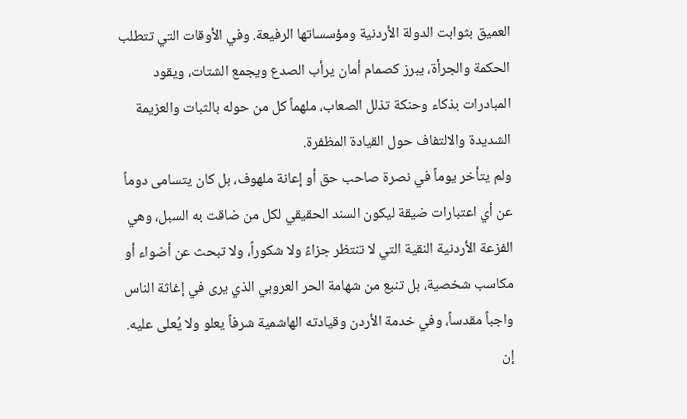العميق بثوابت الدولة الأردنية ومؤسساتها الرفيعة. وفي الأوقات التي تتطلب الحكمة والجرأة، يبرز كصمام أمان يرأب الصدع ويجمع الشتات، ويقود المبادرات بذكاء وحنكة تذلل الصعاب، ملهماً كل من حوله بالثبات والعزيمة الشديدة والالتفاف حول القيادة المظفرة.
ولم يتأخر يوماً في نصرة صاحب حق أو إعانة ملهوف، بل كان يتسامى دوماً عن أي اعتبارات ضيقة ليكون السند الحقيقي لكل من ضاقت به السبل، وهي الفزعة الأردنية النقية التي لا تنتظر جزاءً ولا شكوراً، ولا تبحث عن أضواء أو مكاسب شخصية، بل تنبع من شهامة الحر العروبي الذي يرى في إغاثة الناس واجباً مقدساً، وفي خدمة الأردن وقيادته الهاشمية شرفاً يعلو ولا يُعلى عليه.
إن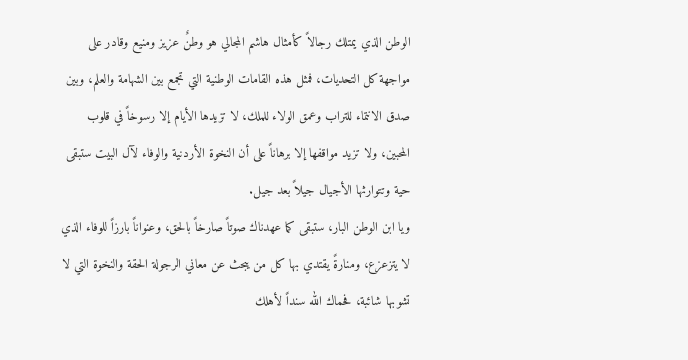الوطن الذي يمتلك رجالاً كأمثال هاشم المجالي هو وطنٌ عزيز ومنيع وقادر على مواجهة كل التحديات، فمثل هذه القامات الوطنية التي تجمع بين الشهامة والعلم، وبين صدق الانتماء للتراب وعمق الولاء للملك، لا تزيدها الأيام إلا رسوخاً في قلوب المحبين، ولا تزيد مواقفها إلا برهاناً على أن النخوة الأردنية والوفاء لآل البيت ستبقى حية وتتوارثها الأجيال جيلاً بعد جيل.
ويا ابن الوطن البار، ستبقى كما عهدناك صوتاً صارخاً بالحق، وعنواناً بارزاً للوفاء الذي لا يتزعزع، ومنارةً يقتدي بها كل من يبحث عن معاني الرجولة الحقة والنخوة التي لا تشوبها شائبة، فحماك الله سنداً لأهلك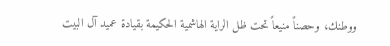ووطنك، وحصناً منيعاً تحت ظل الراية الهاشمية الحكيمة بقيادة عميد آل البيت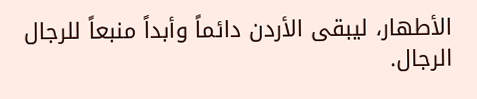الأطهار، ليبقى الأردن دائماً وأبداً منبعاً للرجال الرجال.